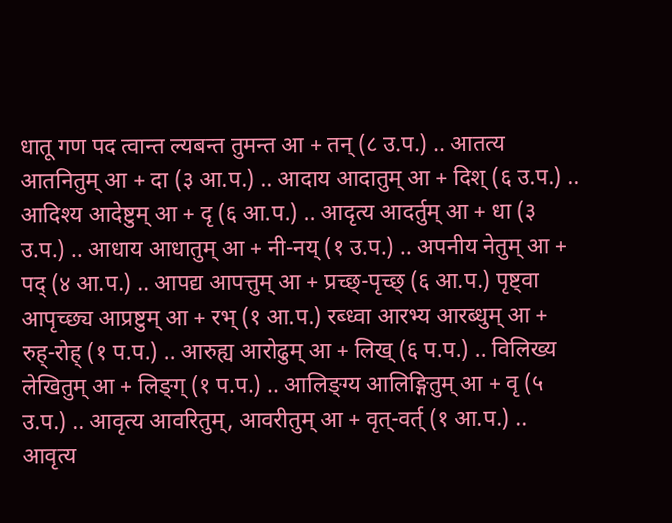धातू गण पद त्वान्त ल्यबन्त तुमन्त आ + तन् (८ उ.प.) .. आतत्य आतनितुम् आ + दा (३ आ.प.) .. आदाय आदातुम् आ + दिश् (६ उ.प.) .. आदिश्य आदेष्टुम् आ + दृ (६ आ.प.) .. आदृत्य आदर्तुम् आ + धा (३ उ.प.) .. आधाय आधातुम् आ + नी-नय् (१ उ.प.) .. अपनीय नेतुम् आ + पद् (४ आ.प.) .. आपद्य आपत्तुम् आ + प्रच्छ्-पृच्छ् (६ आ.प.) पृष्ट्वा आपृच्छ्य आप्रष्टुम् आ + रभ् (१ आ.प.) रब्ध्वा आरभ्य आरब्धुम् आ + रुह्-रोह् (१ प.प.) .. आरुह्य आरोढुम् आ + लिख् (६ प.प.) .. विलिख्य लेखितुम् आ + लिङ्ग् (१ प.प.) .. आलिङ्ग्य आलिङ्गितुम् आ + वृ (५ उ.प.) .. आवृत्य आवरितुम्, आवरीतुम् आ + वृत्-वर्त् (१ आ.प.) .. आवृत्य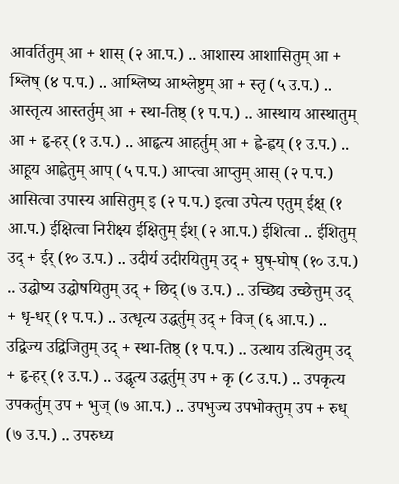आवर्तितुम् आ + शास् (२ आ.प.) .. आशास्य आशासितुम् आ + श्लिष् (४ प.प.) .. आश्लिष्य आश्लेष्टुम् आ + स्तृ (५ उ.प.) .. आस्तृत्य आस्तर्तुम् आ + स्था-तिष्ठ् (१ प.प.) .. आस्थाय आस्थातुम् आ + हृ-हर् (१ उ.प.) .. आहृत्य आहर्तुम् आ + ह्वे-ह्वय् (१ उ.प.) .. आहूय आह्वेतुम् आप् (५ प.प.) आप्त्वा आप्तुम् आस् (२ प.प.) आसित्वा उपास्य आसितुम् इ (२ प.प.) इत्वा उपेत्य एतुम् ईक्ष् (१ आ.प.) ईक्षित्वा निरीक्ष्य ईक्षितुम् ईश् (२ आ.प.) ईशित्वा .. ईशितुम् उद् + ईर् (१० उ.प.) .. उदीर्य उदीरयितुम् उद् + घुष्-घोष् (१० उ.प.) .. उद्घोष्य उद्घोषयितुम् उद् + छिद् (७ उ.प.) .. उच्छिद्य उच्छेत्तुम् उद् + धृ-धर् (१ प.प.) .. उत्धृत्य उद्धर्तुम् उद् + विज् (६ आ.प.) .. उद्विज्य उद्विजितुम् उद् + स्था-तिष्ठ् (१ प.प.) .. उत्थाय उत्थितुम् उद् + हृ-हर् (१ उ.प.) .. उद्धृत्य उद्धर्तुम् उप + कृ (८ उ.प.) .. उपकृत्य उपकर्तुम् उप + भुज् (७ आ.प.) .. उपभुज्य उपभोक्तुम् उप + रुध् (७ उ.प.) .. उपरुध्य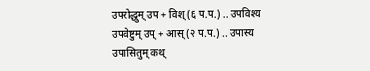उपरोद्धुम् उप + विश् (६ प.प.) .. उपविश्य उपवेष्टुम् उप् + आस् (२ प.प.) .. उपास्य उपासितुम् कथ्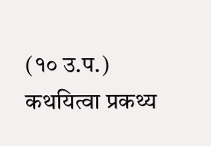(१० उ.प.) कथयित्वा प्रकथ्य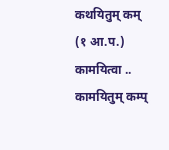कथयितुम् कम् (१ आ.प.) कामयित्वा .. कामयितुम् कम्प्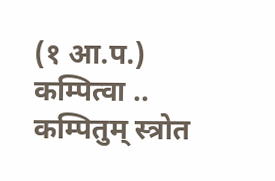(१ आ.प.) कम्पित्वा .. कम्पितुम् स्त्रोत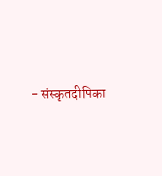- संस्कृतदीपिका